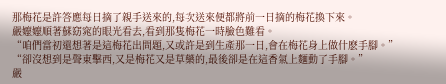那梅花是許答應每日摘了親手送來的,每次送來便都將前一日摘的梅花換下來。
嚴嬤嬤順著蘇窈窕的眼光看去,看到那隻梅花一時臉色難看。
“咱們當初還想著是這梅花出問題,又或許是到生產那一日,會在梅花身上做什麽手腳。”
“卻沒想到是聲東擊西,又是梅花又是草藥的,最後卻是在這香氣上麵動了手腳。”
嚴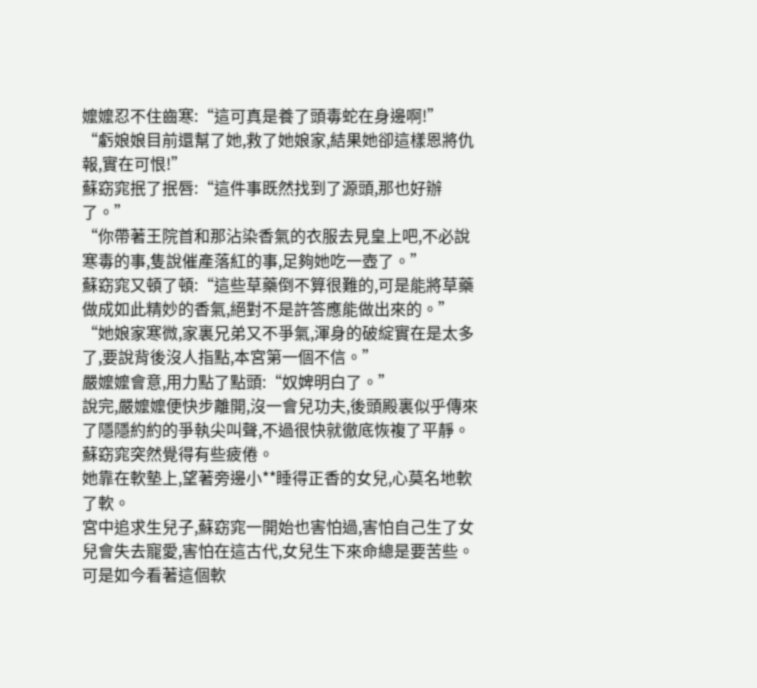嬤嬤忍不住齒寒:“這可真是養了頭毒蛇在身邊啊!”
“虧娘娘目前還幫了她,救了她娘家,結果她卻這樣恩將仇報,實在可恨!”
蘇窈窕抿了抿唇:“這件事既然找到了源頭,那也好辦了。”
“你帶著王院首和那沾染香氣的衣服去見皇上吧,不必說寒毒的事,隻說催產落紅的事,足夠她吃一壺了。”
蘇窈窕又頓了頓:“這些草藥倒不算很難的,可是能將草藥做成如此精妙的香氣,絕對不是許答應能做出來的。”
“她娘家寒微,家裏兄弟又不爭氣,渾身的破綻實在是太多了,要說背後沒人指點,本宮第一個不信。”
嚴嬤嬤會意,用力點了點頭:“奴婢明白了。”
說完,嚴嬤嬤便快步離開,沒一會兒功夫,後頭殿裏似乎傳來了隱隱約約的爭執尖叫聲,不過很快就徹底恢複了平靜。
蘇窈窕突然覺得有些疲倦。
她靠在軟墊上,望著旁邊小**睡得正香的女兒,心莫名地軟了軟。
宮中追求生兒子,蘇窈窕一開始也害怕過,害怕自己生了女兒會失去寵愛,害怕在這古代,女兒生下來命總是要苦些。
可是如今看著這個軟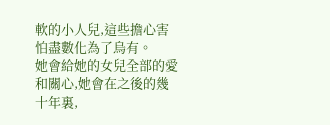軟的小人兒,這些擔心害怕盡數化為了烏有。
她會給她的女兒全部的愛和關心,她會在之後的幾十年裏,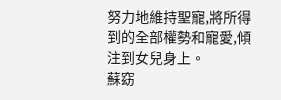努力地維持聖寵,將所得到的全部權勢和寵愛,傾注到女兒身上。
蘇窈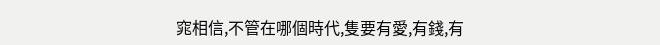窕相信,不管在哪個時代,隻要有愛,有錢,有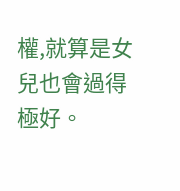權,就算是女兒也會過得極好。